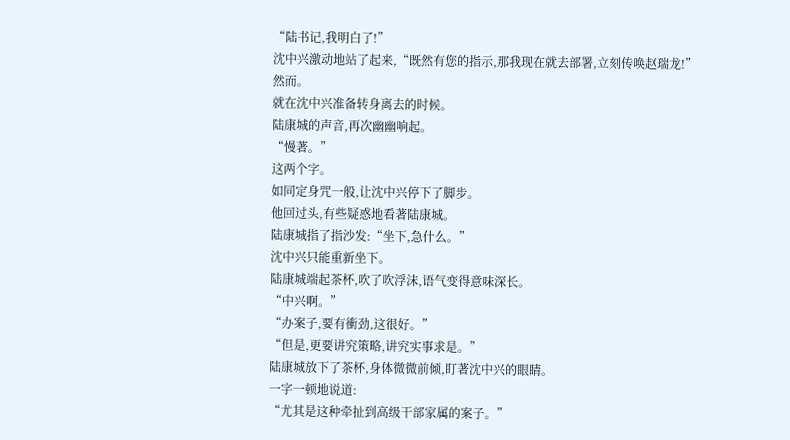“陆书记,我明白了!”
沈中兴激动地站了起来,“既然有您的指示,那我现在就去部署,立刻传唤赵瑞龙!”
然而。
就在沈中兴准备转身离去的时候。
陆康城的声音,再次幽幽响起。
“慢著。”
这两个字。
如同定身咒一般,让沈中兴停下了脚步。
他回过头,有些疑惑地看著陆康城。
陆康城指了指沙发:“坐下,急什么。”
沈中兴只能重新坐下。
陆康城端起茶杯,吹了吹浮沫,语气变得意味深长。
“中兴啊。”
“办案子,要有衝劲,这很好。”
“但是,更要讲究策略,讲究实事求是。”
陆康城放下了茶杯,身体微微前倾,盯著沈中兴的眼睛。
一字一顿地说道:
“尤其是这种牵扯到高级干部家属的案子。”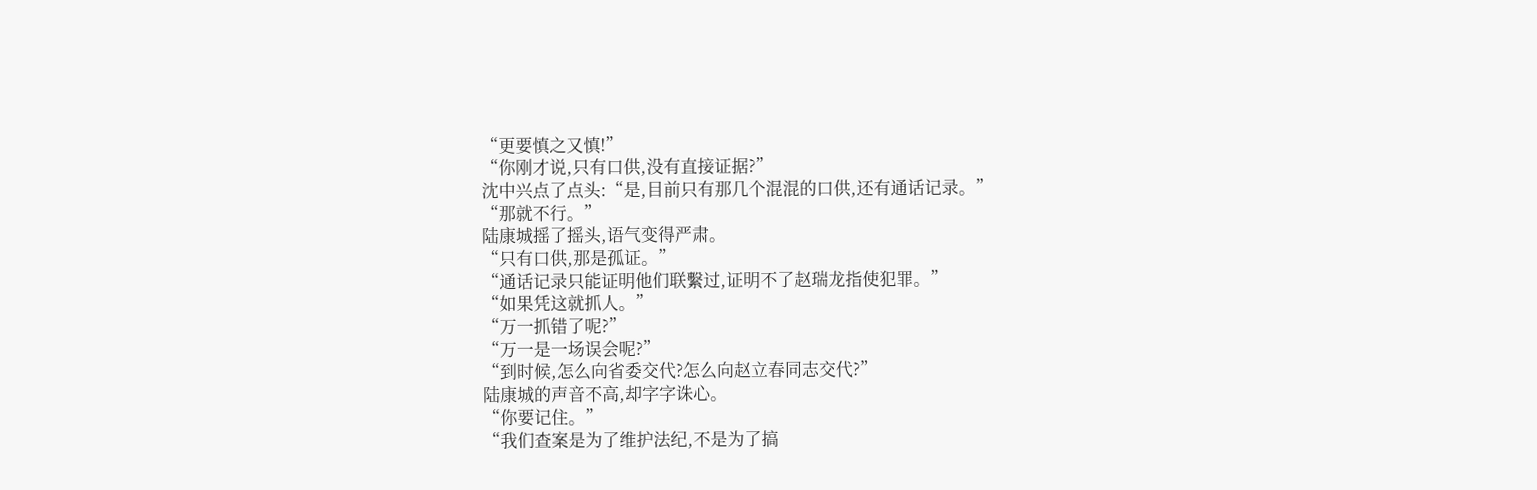“更要慎之又慎!”
“你刚才说,只有口供,没有直接证据?”
沈中兴点了点头:“是,目前只有那几个混混的口供,还有通话记录。”
“那就不行。”
陆康城摇了摇头,语气变得严肃。
“只有口供,那是孤证。”
“通话记录只能证明他们联繫过,证明不了赵瑞龙指使犯罪。”
“如果凭这就抓人。”
“万一抓错了呢?”
“万一是一场误会呢?”
“到时候,怎么向省委交代?怎么向赵立春同志交代?”
陆康城的声音不高,却字字诛心。
“你要记住。”
“我们查案是为了维护法纪,不是为了搞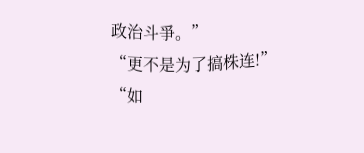政治斗爭。”
“更不是为了搞株连!”
“如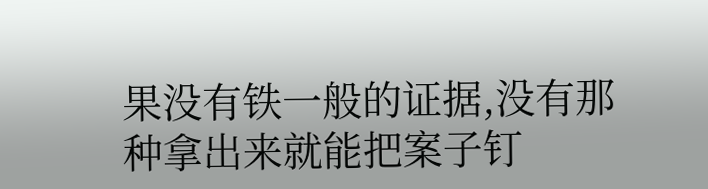果没有铁一般的证据,没有那种拿出来就能把案子钉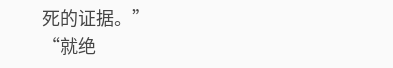死的证据。”
“就绝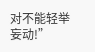对不能轻举妄动!”